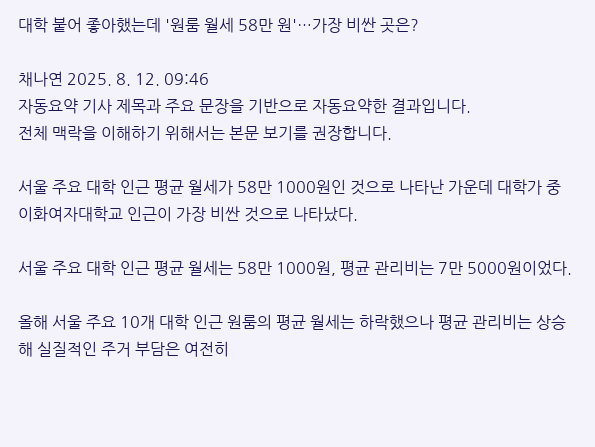대학 붙어 좋아했는데 '원룸 월세 58만 원'…가장 비싼 곳은?

채나연 2025. 8. 12. 09:46
자동요약 기사 제목과 주요 문장을 기반으로 자동요약한 결과입니다.
전체 맥락을 이해하기 위해서는 본문 보기를 권장합니다.

서울 주요 대학 인근 평균 월세가 58만 1000원인 것으로 나타난 가운데 대학가 중 이화여자대학교 인근이 가장 비싼 것으로 나타났다.

서울 주요 대학 인근 평균 월세는 58만 1000원, 평균 관리비는 7만 5000원이었다.

올해 서울 주요 10개 대학 인근 원룸의 평균 월세는 하락했으나 평균 관리비는 상승해 실질적인 주거 부담은 여전히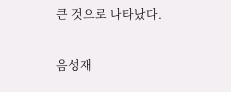큰 것으로 나타났다.

음성재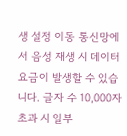생 설정 이동 통신망에서 음성 재생 시 데이터 요금이 발생할 수 있습니다. 글자 수 10,000자 초과 시 일부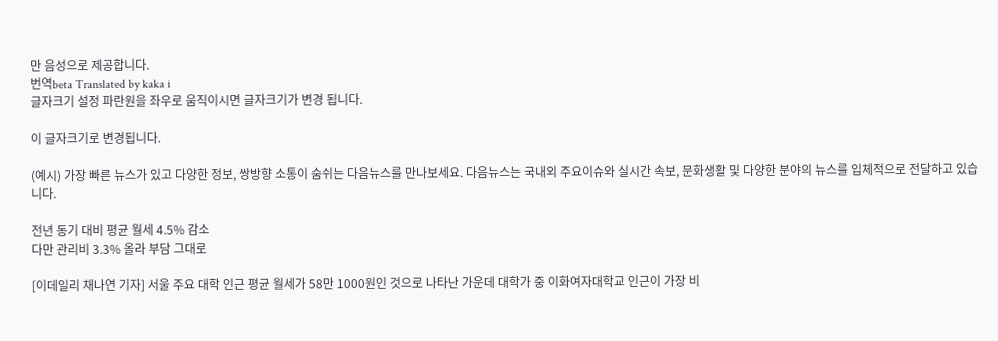만 음성으로 제공합니다.
번역beta Translated by kaka i
글자크기 설정 파란원을 좌우로 움직이시면 글자크기가 변경 됩니다.

이 글자크기로 변경됩니다.

(예시) 가장 빠른 뉴스가 있고 다양한 정보, 쌍방향 소통이 숨쉬는 다음뉴스를 만나보세요. 다음뉴스는 국내외 주요이슈와 실시간 속보, 문화생활 및 다양한 분야의 뉴스를 입체적으로 전달하고 있습니다.

전년 동기 대비 평균 월세 4.5% 감소
다만 관리비 3.3% 올라 부담 그대로

[이데일리 채나연 기자] 서울 주요 대학 인근 평균 월세가 58만 1000원인 것으로 나타난 가운데 대학가 중 이화여자대학교 인근이 가장 비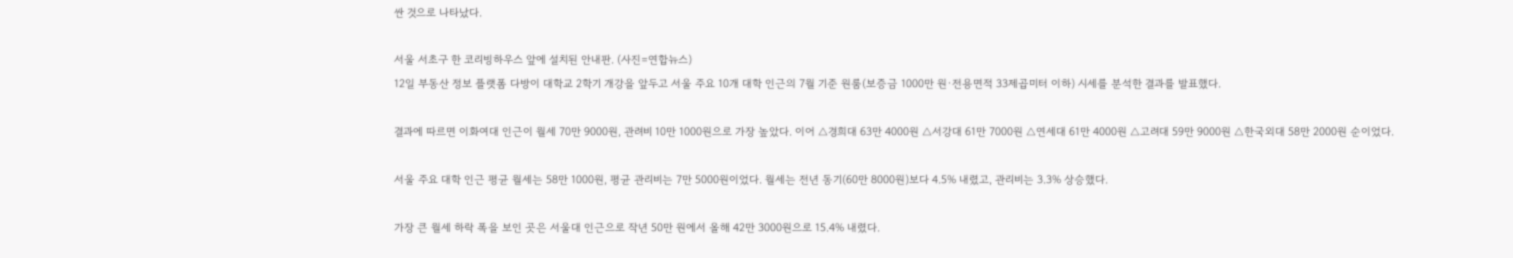싼 것으로 나타났다.

서울 서초구 한 코리빙하우스 앞에 설치된 안내판. (사진=연합뉴스)
12일 부동산 정보 플랫폼 다방이 대학교 2학기 개강을 앞두고 서울 주요 10개 대학 인근의 7월 기준 원룸(보증금 1000만 원·전용면적 33제곱미터 이하) 시세를 분석한 결과를 발표했다.

결과에 따르면 이화여대 인근이 월세 70만 9000원, 관려비 10만 1000원으로 가장 높았다. 이어 △경희대 63만 4000원 △서강대 61만 7000원 △연세대 61만 4000원 △고려대 59만 9000원 △한국외대 58만 2000원 순이었다.

서울 주요 대학 인근 평균 월세는 58만 1000원, 평균 관리비는 7만 5000원이었다. 월세는 전년 동기(60만 8000원)보다 4.5% 내렸고, 관리비는 3.3% 상승했다.

가장 큰 월세 하락 폭을 보인 곳은 서울대 인근으로 작년 50만 원에서 올해 42만 3000원으로 15.4% 내렸다.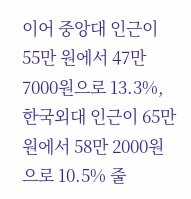이어 중앙대 인근이 55만 원에서 47만 7000원으로 13.3%, 한국외대 인근이 65만 원에서 58만 2000원으로 10.5% 줄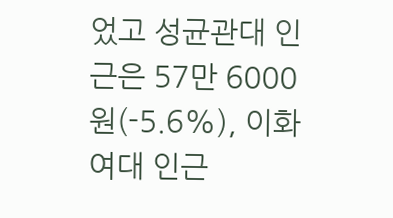었고 성균관대 인근은 57만 6000원(-5.6%), 이화여대 인근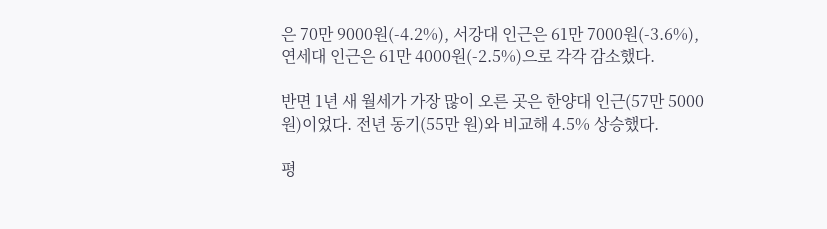은 70만 9000원(-4.2%), 서강대 인근은 61만 7000원(-3.6%), 연세대 인근은 61만 4000원(-2.5%)으로 각각 감소했다.

반면 1년 새 월세가 가장 많이 오른 곳은 한양대 인근(57만 5000원)이었다. 전년 동기(55만 원)와 비교해 4.5% 상승했다.

평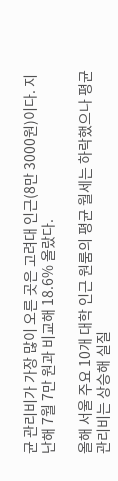균 관리비가 가장 많이 오른 곳은 고려대 인근(8만 3000원)이다. 지난해 7월 7만 원과 비교해 18.6% 올랐다.

올해 서울 주요 10개 대학 인근 원룸의 평균 월세는 하락했으나 평균 관리비는 상승해 실질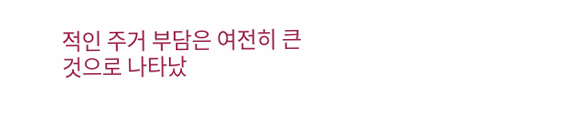적인 주거 부담은 여전히 큰 것으로 나타났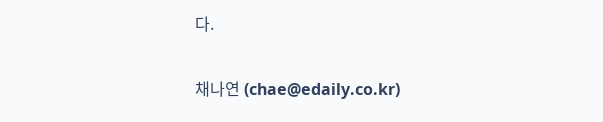다.

채나연 (chae@edaily.co.kr)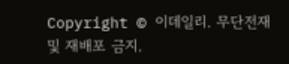Copyright © 이데일리. 무단전재 및 재배포 금지.